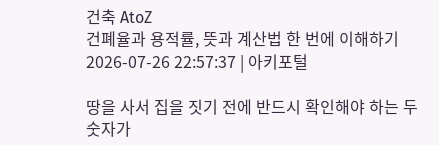건축 AtoZ
건폐율과 용적률, 뜻과 계산법 한 번에 이해하기
2026-07-26 22:57:37 | 아키포털

땅을 사서 집을 짓기 전에 반드시 확인해야 하는 두 숫자가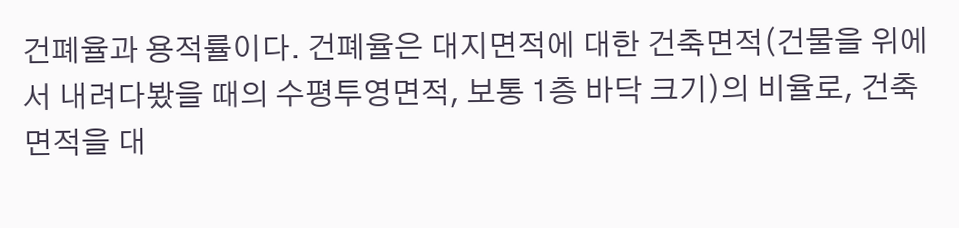건폐율과 용적률이다. 건폐율은 대지면적에 대한 건축면적(건물을 위에서 내려다봤을 때의 수평투영면적, 보통 1층 바닥 크기)의 비율로, 건축면적을 대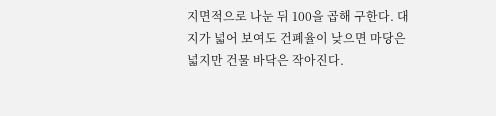지면적으로 나눈 뒤 100을 곱해 구한다. 대지가 넓어 보여도 건폐율이 낮으면 마당은 넓지만 건물 바닥은 작아진다.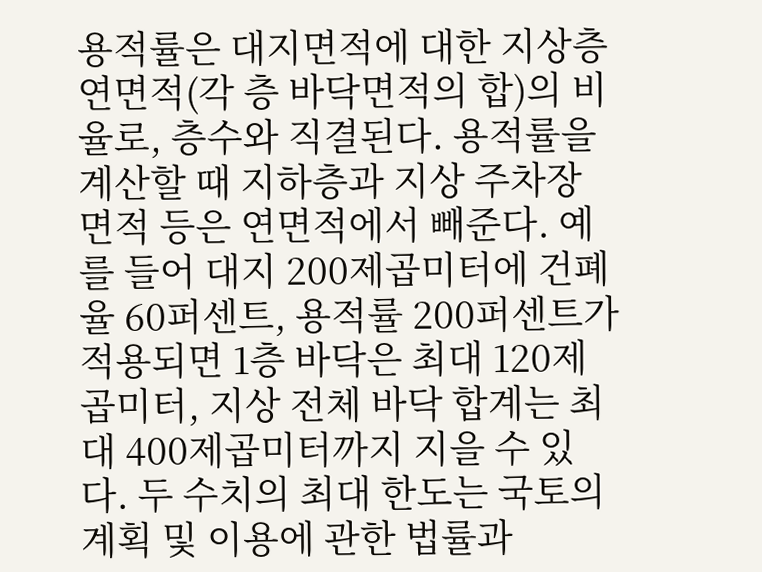용적률은 대지면적에 대한 지상층 연면적(각 층 바닥면적의 합)의 비율로, 층수와 직결된다. 용적률을 계산할 때 지하층과 지상 주차장 면적 등은 연면적에서 빼준다. 예를 들어 대지 200제곱미터에 건폐율 60퍼센트, 용적률 200퍼센트가 적용되면 1층 바닥은 최대 120제곱미터, 지상 전체 바닥 합계는 최대 400제곱미터까지 지을 수 있다. 두 수치의 최대 한도는 국토의 계획 및 이용에 관한 법률과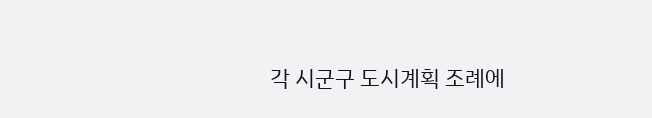각 시군구 도시계획 조례에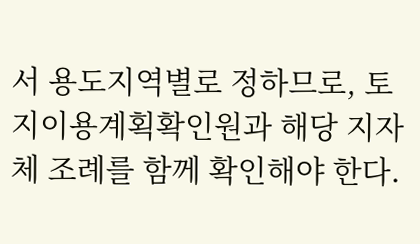서 용도지역별로 정하므로, 토지이용계획확인원과 해당 지자체 조례를 함께 확인해야 한다.